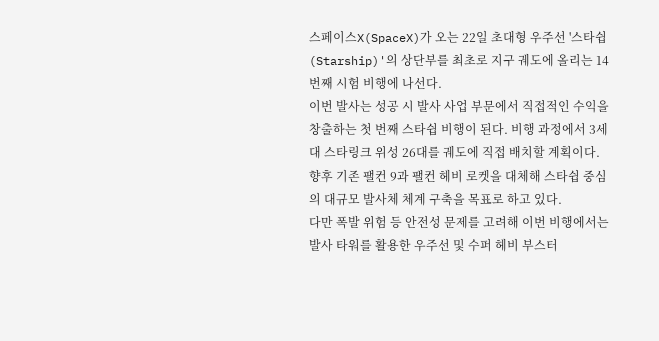스페이스X(SpaceX)가 오는 22일 초대형 우주선 '스타쉽(Starship)'의 상단부를 최초로 지구 궤도에 올리는 14번째 시험 비행에 나선다.
이번 발사는 성공 시 발사 사업 부문에서 직접적인 수익을 창출하는 첫 번째 스타쉽 비행이 된다. 비행 과정에서 3세대 스타링크 위성 26대를 궤도에 직접 배치할 계획이다. 향후 기존 팰컨 9과 팰컨 헤비 로켓을 대체해 스타쉽 중심의 대규모 발사체 체계 구축을 목표로 하고 있다.
다만 폭발 위험 등 안전성 문제를 고려해 이번 비행에서는 발사 타워를 활용한 우주선 및 수퍼 헤비 부스터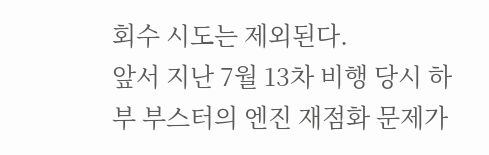회수 시도는 제외된다.
앞서 지난 7월 13차 비행 당시 하부 부스터의 엔진 재점화 문제가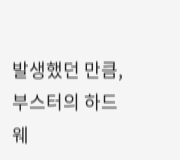발생했던 만큼, 부스터의 하드웨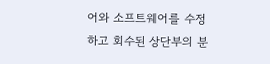어와 소프트웨어를 수정하고 회수된 상단부의 분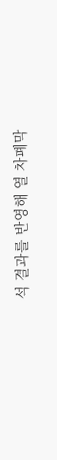석 결과를 반영해 열 차폐막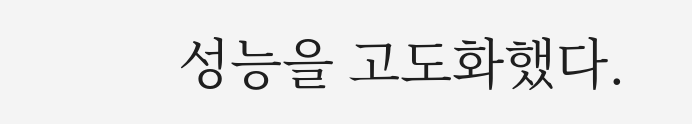성능을 고도화했다.